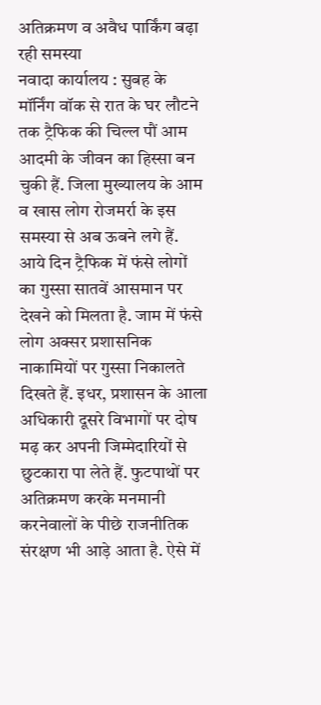अतिक्रमण व अवैध पार्किंग बढ़ा रही समस्या
नवादा कार्यालय : सुबह के मॉर्निंग वॉक से रात के घर लौटने तक ट्रैफिक की चिल्ल पौं आम आदमी के जीवन का हिस्सा बन चुकी हैं. जिला मुख्यालय के आम व खास लोग रोजमर्रा के इस समस्या से अब ऊबने लगे हैं. आये दिन ट्रैफिक में फंसे लोगों का गुस्सा सातवें आसमान पर देखने को मिलता है. जाम में फंसे लोग अक्सर प्रशासनिक नाकामियों पर गुस्सा निकालते दिखते हैं. इधर, प्रशासन के आला अधिकारी दूसरे विभागों पर दोष मढ़ कर अपनी जिम्मेदारियों से छुटकारा पा लेते हैं. फुटपाथों पर अतिक्रमण करके मनमानी करनेवालों के पीछे राजनीतिक संरक्षण भी आड़े आता है. ऐसे में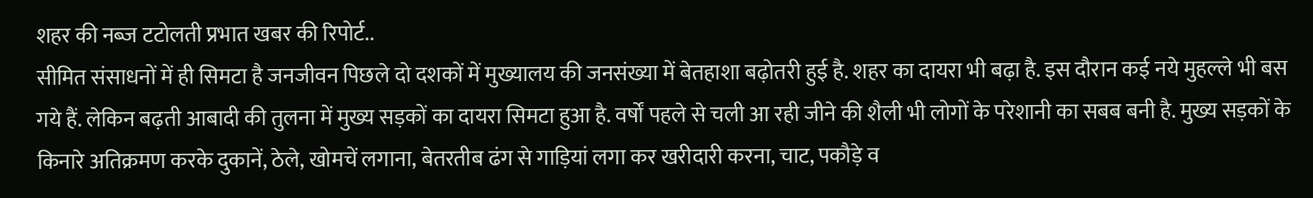शहर की नब्ज टटोलती प्रभात खबर की रिपोर्ट..
सीमित संसाधनों में ही सिमटा है जनजीवन पिछले दो दशकों में मुख्यालय की जनसंख्या में बेतहाशा बढ़ोतरी हुई है. शहर का दायरा भी बढ़ा है. इस दौरान कई नये मुहल्ले भी बस गये हैं. लेकिन बढ़ती आबादी की तुलना में मुख्य सड़कों का दायरा सिमटा हुआ है. वर्षों पहले से चली आ रही जीने की शैली भी लोगों के परेशानी का सबब बनी है. मुख्य सड़कों के किनारे अतिक्रमण करके दुकानें, ठेले, खोमचें लगाना, बेतरतीब ढंग से गाड़ियां लगा कर खरीदारी करना, चाट, पकौड़े व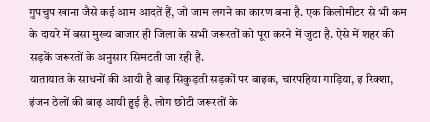गुपचुप खाना जैसे कई आम आदतें हैं, जो जाम लगने का कारण बना है. एक किलोमीटर से भी कम के दायरे में बसा मुख्य बाजार ही जिला के सभी जरूरतों को पूरा करने में जुटा है. ऐसे में शहर की सड़कें जरूरतों के अनुसार सिमटती जा रही है.
यातायात के साधनों की आयी है बाढ़ सिकुड़ती सड़कों पर बाइक, चारपहिया गाड़िया, इ रिक्शा, इंजन ठेलों की बाढ़ आयी हुई है. लोग छोटी जरूरतों के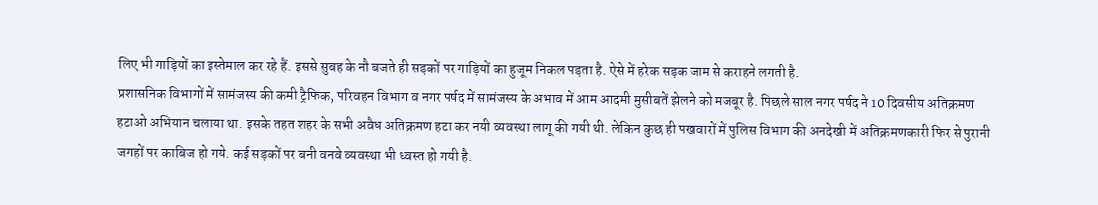लिए भी गाड़ियों का इस्तेमाल कर रहे हैं. इससे सुबह के नौ बजते ही सड़कों पर गाड़ियों का हुजूम निकल पड़ता है. ऐसे में हरेक सड़क जाम से कराहने लगती है.
प्रशासनिक विभागों में सामंजस्य की कमी ट्रैफिक, परिवहन विभाग व नगर पर्षद में सामंजस्य के अभाव में आम आदमी मुसीबतें झेलने को मजबूर है. पिछले साल नगर पर्षद ने 10 दिवसीय अतिक्रमण हटाओ अभियान चलाया था. इसके तहत शहर के सभी अवैध अतिक्रमण हटा कर नयी व्यवस्था लागू की गयी थी. लेकिन कुछ ही पखवारों में पुलिस विभाग की अनदेखी में अतिक्रमणकारी फिर से पुरानी जगहों पर काबिज हो गये. कई सड़कों पर बनी वनवे व्यवस्था भी ध्वस्त हो गयी है.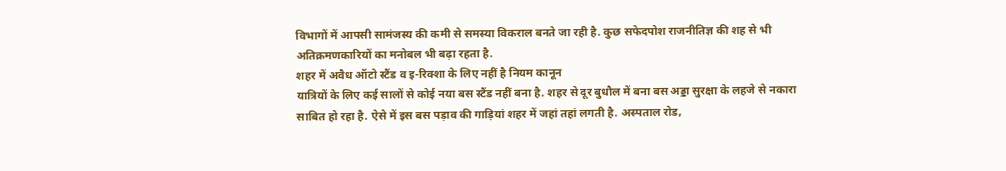विभागों में आपसी सामंजस्य की कमी से समस्या विकराल बनते जा रही है. कुछ सफेदपोश राजनीतिज्ञ की शह से भी अतिक्रमणकारियों का मनोबल भी बढ़ा रहता है.
शहर में अवैध ऑटो स्टैंड व इ-रिक्शा के लिए नहीं है नियम कानून
यात्रियों के लिए कई सालों से कोई नया बस स्टैंड नहीं बना है. शहर से दूर बुधौल में बना बस अड्डा सुरक्षा के लहजे से नकारा साबित हो रहा है. ऐसे में इस बस पड़ाव की गाड़ियां शहर में जहां तहां लगती है. अस्पताल रोड,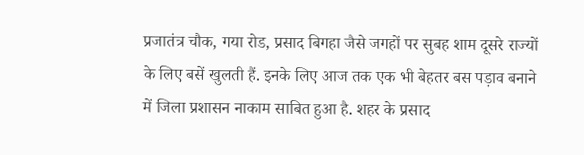प्रजातंत्र चौक, गया रोड, प्रसाद बिगहा जैसे जगहों पर सुबह शाम दूसरे राज्यों के लिए बसें खुलती हैं. इनके लिए आज तक एक भी बेहतर बस पड़ाव बनाने में जिला प्रशासन नाकाम साबित हुआ है. शहर के प्रसाद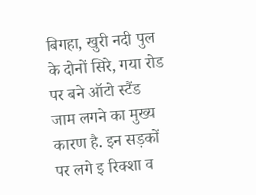बिगहा, खुरी नदी पुल के दोनों सिरे, गया रोड पर बने ऑटो स्टैंड जाम लगने का मुख्य कारण है. इन सड़कों पर लगे इ रिक्शा व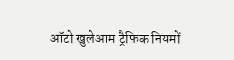ऑटो खुलेआम ट्रैफिक नियमों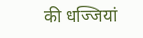की धज्जियां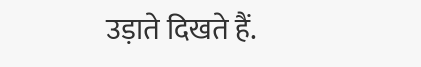उड़ाते दिखते हैं.